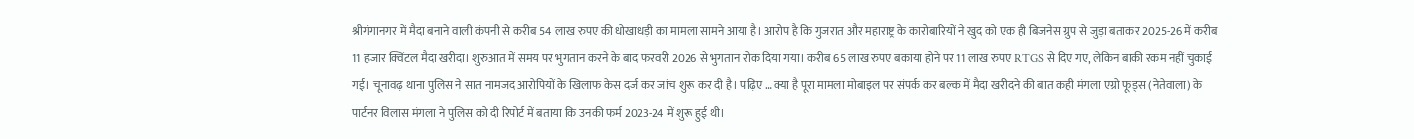श्रीगंगानगर में मैदा बनाने वाली कंपनी से करीब 54 लाख रुपए की धोखाधड़ी का मामला सामने आया है। आरोप है कि गुजरात और महाराष्ट्र के कारोबारियों ने खुद को एक ही बिजनेस ग्रुप से जुड़ा बताकर 2025-26 में करीब 11 हजार क्विंटल मैदा खरीदा। शुरुआत में समय पर भुगतान करने के बाद फरवरी 2026 से भुगतान रोक दिया गया। करीब 65 लाख रुपए बकाया होने पर 11 लाख रुपए RTGS से दिए गए, लेकिन बाकी रकम नहीं चुकाई गई। चूनावढ़ थाना पुलिस ने सात नामजद आरोपियों के खिलाफ केस दर्ज कर जांच शुरू कर दी है। पढ़िए … क्या है पूरा मामला मोबाइल पर संपर्क कर बल्क में मैदा खरीदने की बात कही मंगला एग्रो फूड्स (नेतेवाला) के पार्टनर विलास मंगला ने पुलिस को दी रिपोर्ट में बताया कि उनकी फर्म 2023-24 में शुरू हुई थी।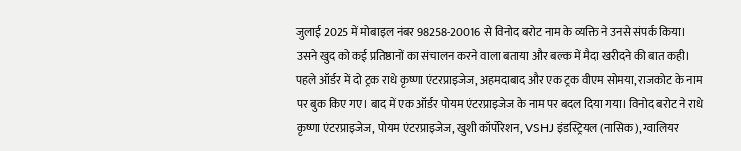जुलाई 2025 में मोबाइल नंबर 98258-20016 से विनोद बरोट नाम के व्यक्ति ने उनसे संपर्क किया। उसने खुद को कई प्रतिष्ठानों का संचालन करने वाला बताया और बल्क में मैदा खरीदने की बात कही। पहले ऑर्डर में दो ट्रक राधे कृष्णा एंटरप्राइजेज, अहमदाबाद और एक ट्रक वीएम सोमया, राजकोट के नाम पर बुक किए गए। बाद में एक ऑर्डर पोयम एंटरप्राइजेज के नाम पर बदल दिया गया। विनोद बरोट ने राधे कृष्णा एंटरप्राइजेज, पोयम एंटरप्राइजेज, खुशी कॉर्पोरेशन, VSHJ इंडस्ट्रियल (नासिक), ग्वालियर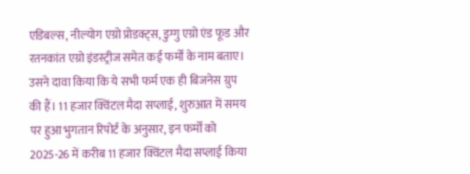एडिबल्स, नील्योग एग्रो प्रोडक्ट्स, डुग्गु एग्रो एंड फूड और रतनकांत एग्रो इंडस्ट्रीज समेत कई फर्मों के नाम बताए। उसने दावा किया कि ये सभी फर्म एक ही बिजनेस ग्रुप की हैं। 11 हजार क्विंटल मैदा सप्लाई, शुरुआत में समय पर हुआ भुगतान रिपोर्ट के अनुसार, इन फर्मों को 2025-26 में करीब 11 हजार क्विंटल मैदा सप्लाई किया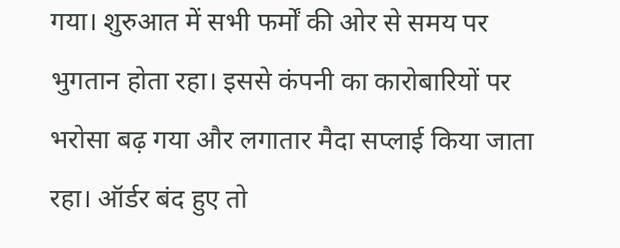गया। शुरुआत में सभी फर्मों की ओर से समय पर भुगतान होता रहा। इससे कंपनी का कारोबारियों पर भरोसा बढ़ गया और लगातार मैदा सप्लाई किया जाता रहा। ऑर्डर बंद हुए तो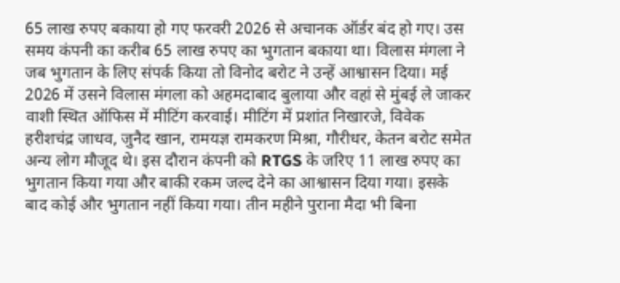65 लाख रुपए बकाया हो गए फरवरी 2026 से अचानक ऑर्डर बंद हो गए। उस समय कंपनी का करीब 65 लाख रुपए का भुगतान बकाया था। विलास मंगला ने जब भुगतान के लिए संपर्क किया तो विनोद बरोट ने उन्हें आश्वासन दिया। मई 2026 में उसने विलास मंगला को अहमदाबाद बुलाया और वहां से मुंबई ले जाकर वाशी स्थित ऑफिस में मीटिंग करवाई। मीटिंग में प्रशांत निखारजे, विवेक हरीशचंद्र जाधव, जुनैद खान, रामयज्ञ रामकरण मिश्रा, गौरीधर, केतन बरोट समेत अन्य लोग मौजूद थे। इस दौरान कंपनी को RTGS के जरिए 11 लाख रुपए का भुगतान किया गया और बाकी रकम जल्द देने का आश्वासन दिया गया। इसके बाद कोई और भुगतान नहीं किया गया। तीन महीने पुराना मैदा भी बिना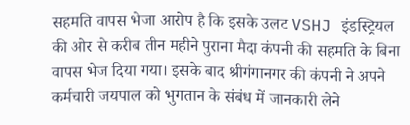सहमति वापस भेजा आरोप है कि इसके उलट VSHJ इंडस्ट्रियल की ओर से करीब तीन महीने पुराना मैदा कंपनी की सहमति के बिना वापस भेज दिया गया। इसके बाद श्रीगंगानगर की कंपनी ने अपने कर्मचारी जयपाल को भुगतान के संबंध में जानकारी लेने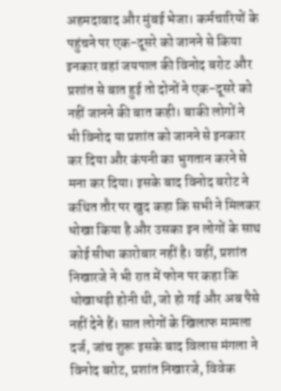अहमदाबाद और मुंबई भेजा। कर्मचारियों के पहुंचने पर एक-दूसरे को जानने से किया इनकार वहां जयपाल की विनोद बरोट और प्रशांत से बात हुई तो दोनों ने एक-दूसरे को नहीं जानने की बात कही। बाकी लोगों ने भी विनोद या प्रशांत को जानने से इनकार कर दिया और कंपनी का भुगतान करने से मना कर दिया। इसके बाद विनोद बरोट ने कथित तौर पर खुद कहा कि सभी ने मिलकर धोखा किया है और उसका इन लोगों के साथ कोई सीधा कारोबार नहीं है। वहीं, प्रशांत निखारजे ने भी रात में फोन पर कहा कि धोखाधड़ी होनी थी, जो हो गई और अब पैसे नहीं देने हैं। सात लोगों के खिलाफ मामला दर्ज, जांच शुरू इसके बाद विलास मंगला ने विनोद बरोट, प्रशांत निखारजे, विवेक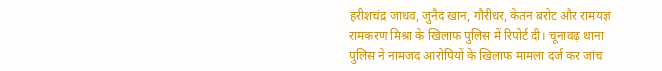हरीशचंद्र जाधव, जुनैद खान, गौरीधर, केतन बरोट और रामयज्ञ रामकरण मिश्रा के खिलाफ पुलिस में रिपोर्ट दी। चूनावढ़ थाना पुलिस ने नामजद आरोपियों के खिलाफ मामला दर्ज कर जांच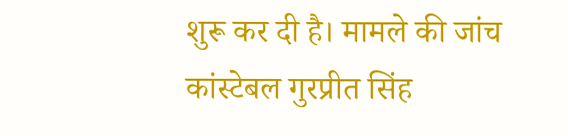शुरू कर दी है। मामले की जांच कांस्टेबल गुरप्रीत सिंह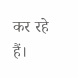कर रहे हैं।